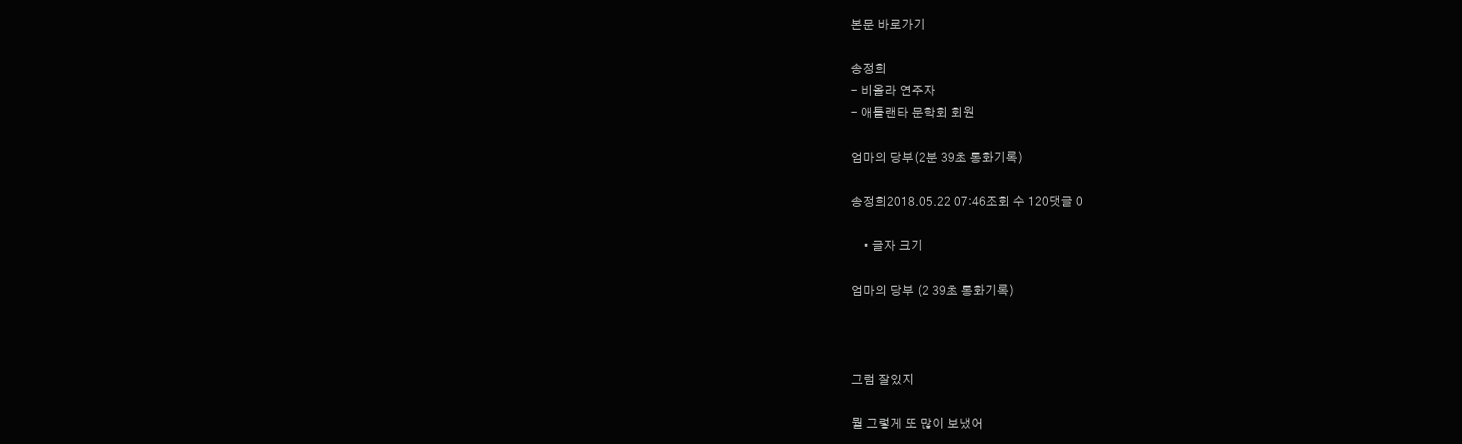본문 바로가기

송정희
- 비올라 연주자
- 애틀랜타 문학회 회원

엄마의 당부(2분 39초 통화기록)

송정희2018.05.22 07:46조회 수 120댓글 0

    • 글자 크기

엄마의 당부 (2 39초 통화기록)



그럼 잘있지

뭘 그렇게 또 많이 보냈어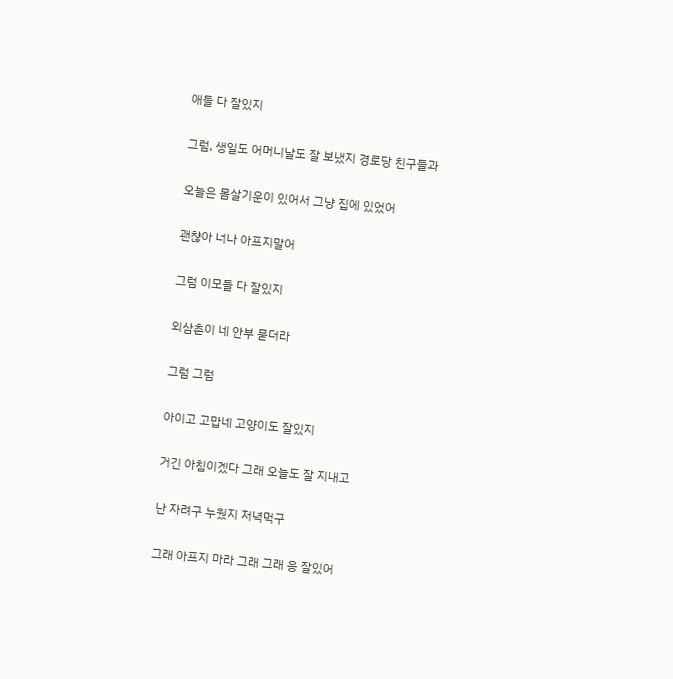애들 다 잘있지

그럼, 생일도 어머니날도 잘 보냈지 경로당 친구들과

오늘은 몸살기운이 있어서 그냥 집에 있었어

괜챦아 너나 아프지말어

그럼 이모들 다 잘있지

외삼촌이 네 안부 묻더라

그럼 그럼

아이고 고맙네 고양이도 잘있지

거긴 아침이겠다 그래 오늘도 잘 지내고

난 자려구 누웠지 저녁먹구

그래 아프지 마라 그래 그래 응 잘있어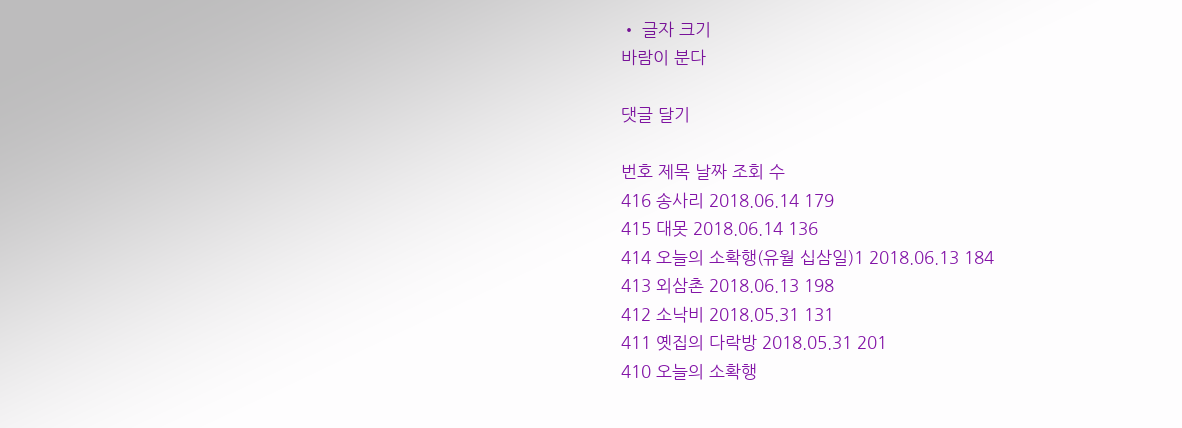• 글자 크기
바람이 분다

댓글 달기

번호 제목 날짜 조회 수
416 송사리 2018.06.14 179
415 대못 2018.06.14 136
414 오늘의 소확행(유월 십삼일)1 2018.06.13 184
413 외삼촌 2018.06.13 198
412 소낙비 2018.05.31 131
411 옛집의 다락방 2018.05.31 201
410 오늘의 소확행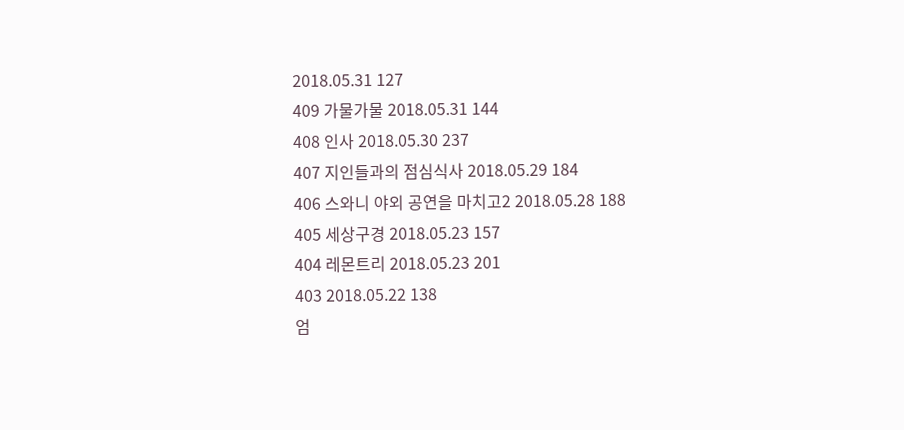2018.05.31 127
409 가물가물 2018.05.31 144
408 인사 2018.05.30 237
407 지인들과의 점심식사 2018.05.29 184
406 스와니 야외 공연을 마치고2 2018.05.28 188
405 세상구경 2018.05.23 157
404 레몬트리 2018.05.23 201
403 2018.05.22 138
엄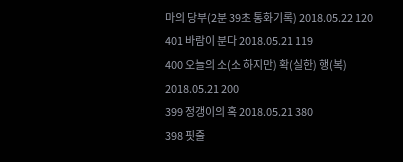마의 당부(2분 39초 통화기록) 2018.05.22 120
401 바람이 분다 2018.05.21 119
400 오늘의 소(소 하지만) 확(실한) 행(복) 2018.05.21 200
399 정갱이의 혹 2018.05.21 380
398 핏줄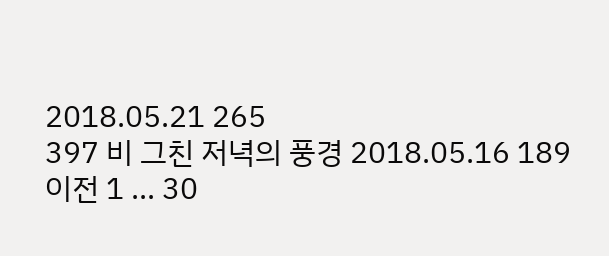2018.05.21 265
397 비 그친 저녁의 풍경 2018.05.16 189
이전 1 ... 30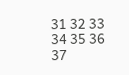31 32 33 34 35 36 37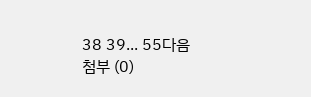38 39... 55다음
첨부 (0)